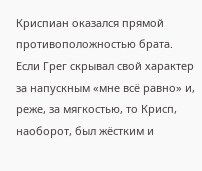Криспиан оказался прямой противоположностью брата. Если Грег скрывал свой характер за напускным «мне всё равно» и, реже, за мягкостью, то Крисп, наоборот, был жёстким и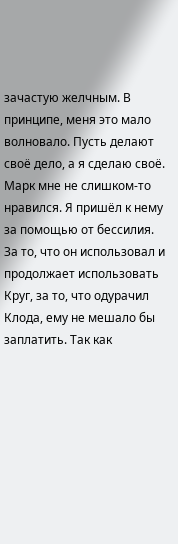зачастую желчным. В принципе, меня это мало волновало. Пусть делают своё дело, а я сделаю своё.
Марк мне не слишком-то нравился. Я пришёл к нему за помощью от бессилия.
За то, что он использовал и продолжает использовать Круг, за то, что одурачил Клода, ему не мешало бы заплатить. Так как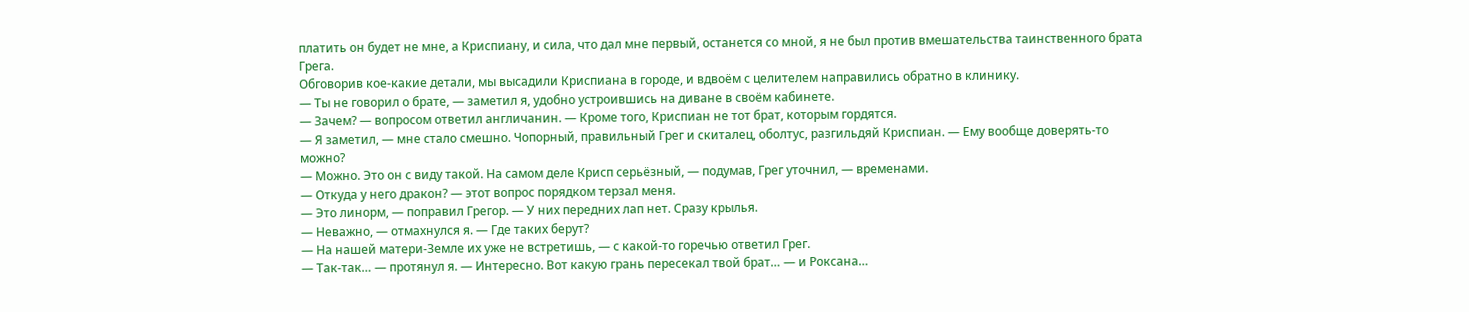платить он будет не мне, а Криспиану, и сила, что дал мне первый, останется со мной, я не был против вмешательства таинственного брата Грега.
Обговорив кое-какие детали, мы высадили Криспиана в городе, и вдвоём с целителем направились обратно в клинику.
— Ты не говорил о брате, — заметил я, удобно устроившись на диване в своём кабинете.
— Зачем? — вопросом ответил англичанин. — Кроме того, Криспиан не тот брат, которым гордятся.
— Я заметил, — мне стало смешно. Чопорный, правильный Грег и скиталец, оболтус, разгильдяй Криспиан. — Ему вообще доверять-то можно?
— Можно. Это он с виду такой. На самом деле Крисп серьёзный, — подумав, Грег уточнил, — временами.
— Откуда у него дракон? — этот вопрос порядком терзал меня.
— Это линорм, — поправил Грегор. — У них передних лап нет. Сразу крылья.
— Неважно, — отмахнулся я. — Где таких берут?
— На нашей матери-Земле их уже не встретишь, — с какой-то горечью ответил Грег.
— Так-так… — протянул я. — Интересно. Вот какую грань пересекал твой брат… — и Роксана…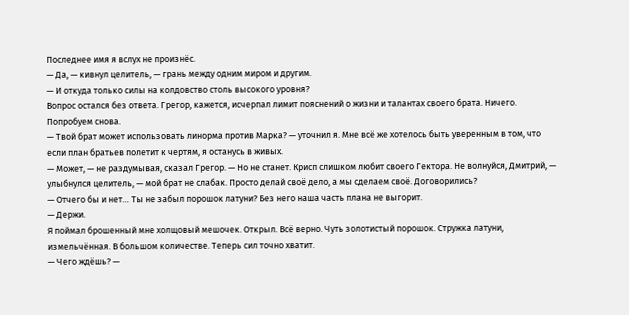Последнее имя я вслух не произнёс.
— Да, — кивнул целитель, — грань между одним миром и другим.
— И откуда только силы на колдовство столь высокого уровня?
Вопрос остался без ответа. Грегор, кажется, исчерпал лимит пояснений о жизни и талантах своего брата. Ничего. Попробуем снова.
— Твой брат может использовать линорма против Марка? — уточнил я. Мне всё же хотелось быть уверенным в том, что если план братьев полетит к чертям, я останусь в живых.
— Может, — не раздумывая, сказал Грегор. — Но не станет. Крисп слишком любит своего Гектора. Не волнуйся, Дмитрий, — улыбнулся целитель, — мой брат не слабак. Просто делай своё дело, а мы сделаем своё. Договорились?
— Отчего бы и нет… Ты не забыл порошок латуни? Без него наша часть плана не выгорит.
— Держи.
Я поймал брошенный мне холщовый мешочек. Открыл. Всё верно. Чуть золотистый порошок. Стружка латуни, измельчённая. В большом количестве. Теперь сил точно хватит.
— Чего ждёшь? —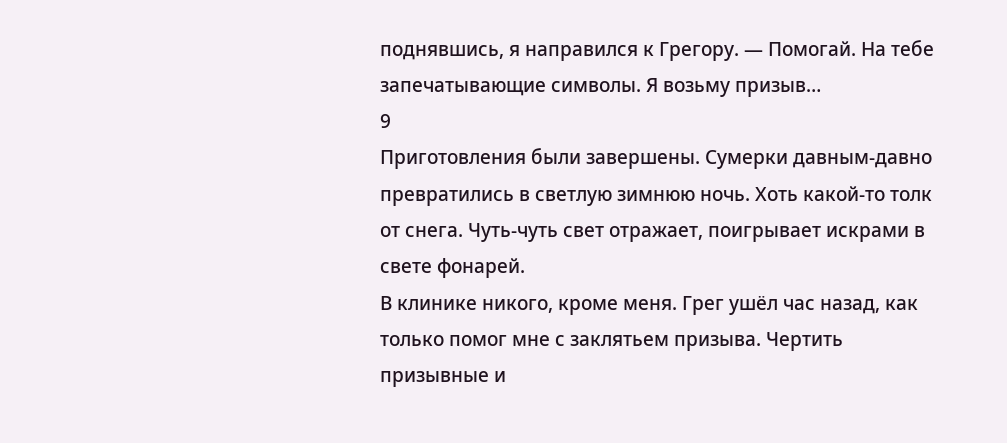поднявшись, я направился к Грегору. — Помогай. На тебе запечатывающие символы. Я возьму призыв…
9
Приготовления были завершены. Сумерки давным-давно превратились в светлую зимнюю ночь. Хоть какой-то толк от снега. Чуть-чуть свет отражает, поигрывает искрами в свете фонарей.
В клинике никого, кроме меня. Грег ушёл час назад, как только помог мне с заклятьем призыва. Чертить призывные и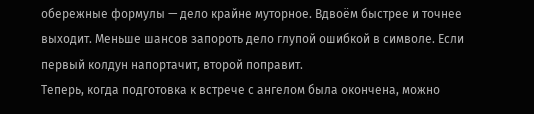обережные формулы — дело крайне муторное. Вдвоём быстрее и точнее выходит. Меньше шансов запороть дело глупой ошибкой в символе. Если первый колдун напортачит, второй поправит.
Теперь, когда подготовка к встрече с ангелом была окончена, можно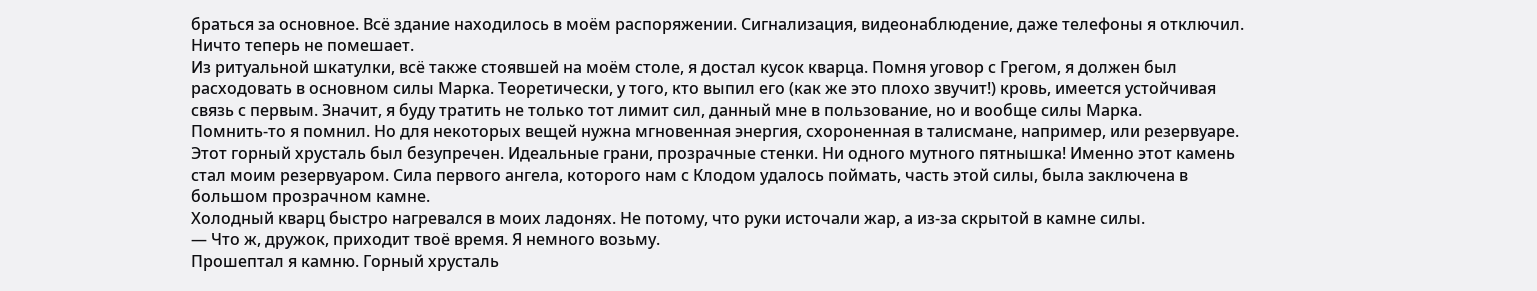браться за основное. Всё здание находилось в моём распоряжении. Сигнализация, видеонаблюдение, даже телефоны я отключил. Ничто теперь не помешает.
Из ритуальной шкатулки, всё также стоявшей на моём столе, я достал кусок кварца. Помня уговор с Грегом, я должен был расходовать в основном силы Марка. Теоретически, у того, кто выпил его (как же это плохо звучит!) кровь, имеется устойчивая связь с первым. Значит, я буду тратить не только тот лимит сил, данный мне в пользование, но и вообще силы Марка.
Помнить-то я помнил. Но для некоторых вещей нужна мгновенная энергия, схороненная в талисмане, например, или резервуаре.
Этот горный хрусталь был безупречен. Идеальные грани, прозрачные стенки. Ни одного мутного пятнышка! Именно этот камень стал моим резервуаром. Сила первого ангела, которого нам с Клодом удалось поймать, часть этой силы, была заключена в большом прозрачном камне.
Холодный кварц быстро нагревался в моих ладонях. Не потому, что руки источали жар, а из-за скрытой в камне силы.
— Что ж, дружок, приходит твоё время. Я немного возьму.
Прошептал я камню. Горный хрусталь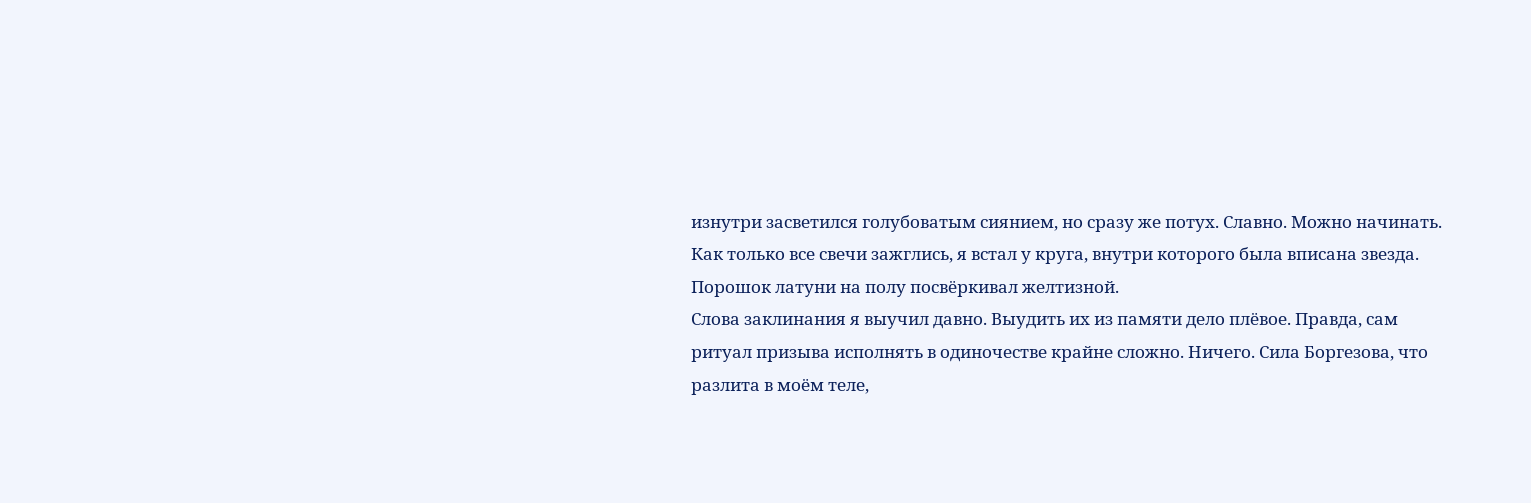изнутри засветился голубоватым сиянием, но сразу же потух. Славно. Можно начинать.
Как только все свечи зажглись, я встал у круга, внутри которого была вписана звезда. Порошок латуни на полу посвёркивал желтизной.
Слова заклинания я выучил давно. Выудить их из памяти дело плёвое. Правда, сам ритуал призыва исполнять в одиночестве крайне сложно. Ничего. Сила Боргезова, что разлита в моём теле,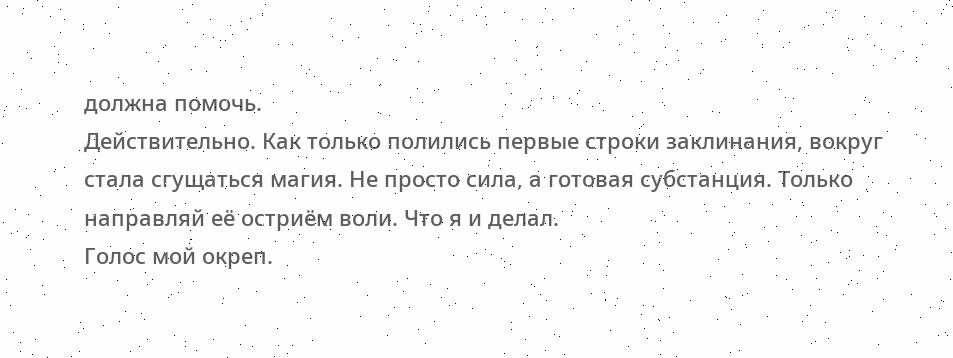должна помочь.
Действительно. Как только полились первые строки заклинания, вокруг стала сгущаться магия. Не просто сила, а готовая субстанция. Только направляй её остриём воли. Что я и делал.
Голос мой окреп.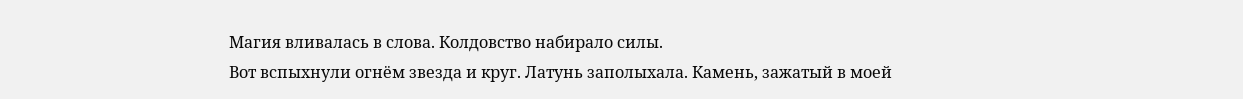Магия вливалась в слова. Колдовство набирало силы.
Вот вспыхнули огнём звезда и круг. Латунь заполыхала. Камень, зажатый в моей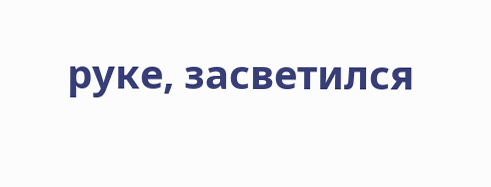руке, засветился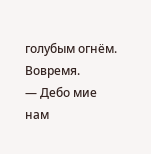голубым огнём. Вовремя.
— Дебо мие нам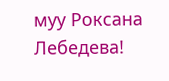муу Роксана Лебедева!